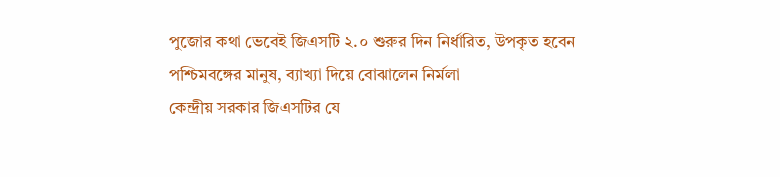পুজোর কথা ভেবেই জিএসটি ২.০ শুরুর দিন নির্ধারিত, উপকৃত হবেন পশ্চিমবঙ্গের মানুষ, ব্যাখ্যা দিয়ে বোঝালেন নির্মলা
কেন্দ্রীয় সরকার জিএসটির যে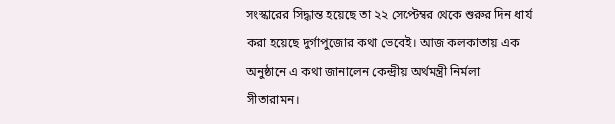সংস্কারের সিদ্ধান্ত হয়েছে তা ২২ সেপ্টেম্বর থেকে শুরুর দিন ধার্য করা হয়েছে দুর্গাপুজোর কথা ভেবেই। আজ কলকাতায় এক অনুষ্ঠানে এ কথা জানালেন কেন্দ্রীয় অর্থমন্ত্রী নির্মলা সীতারামন।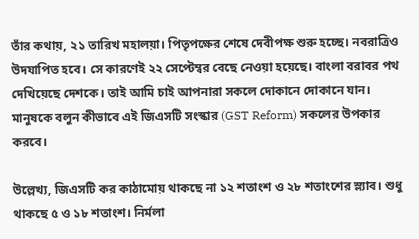তাঁর কথায়, ২১ তারিখ মহালয়া। পিতৃপক্ষের শেষে দেবীপক্ষ শুরু হচ্ছে। নবরাত্রিও উদযাপিত হবে। সে কারণেই ২২ সেপ্টেম্বর বেছে নেওয়া হয়েছে। বাংলা বরাবর পথ দেখিয়েছে দেশকে। তাই আমি চাই আপনারা সকলে দোকানে দোকানে যান। মানুষকে বলুন কীভাবে এই জিএসটি সংস্কার (GST Reform) সকলের উপকার করবে।

উল্লেখ্য, জিএসটি কর কাঠামোয় থাকছে না ১২ শতাংশ ও ২৮ শতাংশের স্ল্যাব। শুধু থাকছে ৫ ও ১৮ শতাংশ। নির্মলা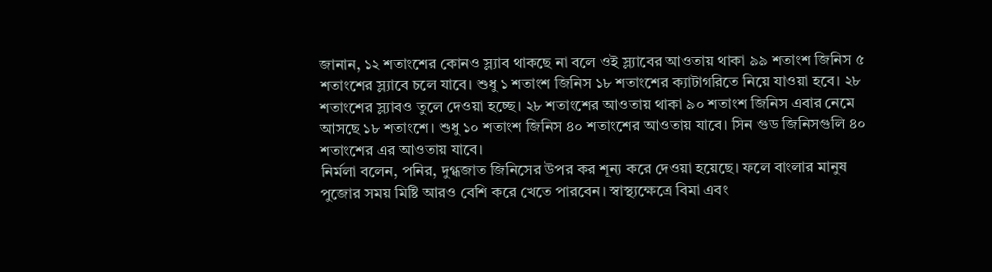জানান, ১২ শতাংশের কোনও স্ল্যাব থাকছে না বলে ওই স্ল্যাবের আওতায় থাকা ৯৯ শতাংশ জিনিস ৫ শতাংশের স্ল্যাবে চলে যাবে। শুধু ১ শতাংশ জিনিস ১৮ শতাংশের ক্যাটাগরিতে নিয়ে যাওয়া হবে। ২৮ শতাংশের স্ল্যাবও তুলে দেওয়া হচ্ছে। ২৮ শতাংশের আওতায় থাকা ৯০ শতাংশ জিনিস এবার নেমে আসছে ১৮ শতাংশে। শুধু ১০ শতাংশ জিনিস ৪০ শতাংশের আওতায় যাবে। সিন গুড জিনিসগুলি ৪০ শতাংশের এর আওতায় যাবে।
নির্মলা বলেন, পনির, দুগ্ধজাত জিনিসের উপর কর শূন্য করে দেওয়া হয়েছে। ফলে বাংলার মানুষ পুজোর সময় মিষ্টি আরও বেশি করে খেতে পারবেন। স্বাস্থ্যক্ষেত্রে বিমা এবং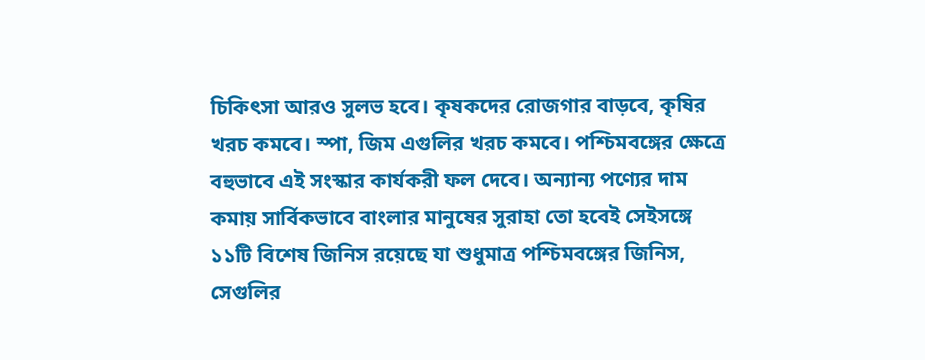চিকিৎসা আরও সুলভ হবে। কৃষকদের রোজগার বাড়বে, কৃষির খরচ কমবে। স্পা, জিম এগুলির খরচ কমবে। পশ্চিমবঙ্গের ক্ষেত্রে বহুভাবে এই সংস্কার কার্যকরী ফল দেবে। অন্যান্য পণ্যের দাম কমায় সার্বিকভাবে বাংলার মানুষের সুরাহা তো হবেই সেইসঙ্গে ১১টি বিশেষ জিনিস রয়েছে যা শুধুমাত্র পশ্চিমবঙ্গের জিনিস, সেগুলির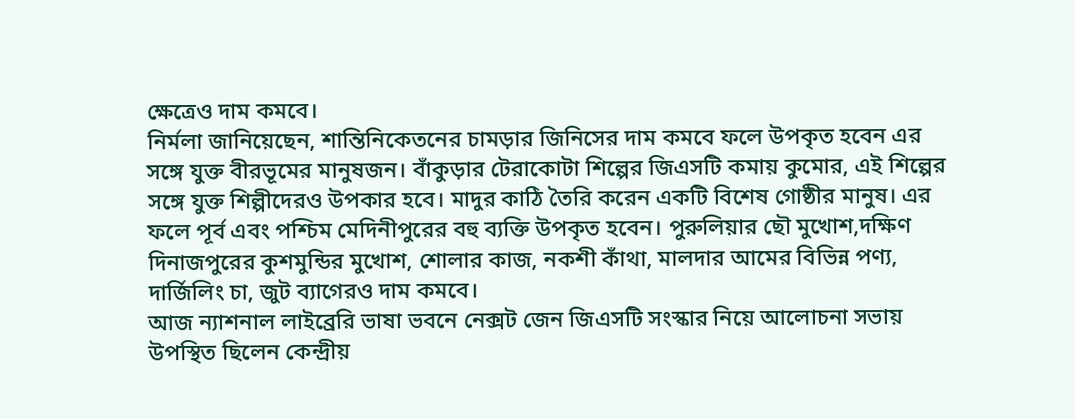ক্ষেত্রেও দাম কমবে।
নির্মলা জানিয়েছেন, শান্তিনিকেতনের চামড়ার জিনিসের দাম কমবে ফলে উপকৃত হবেন এর সঙ্গে যুক্ত বীরভূমের মানুষজন। বাঁকুড়ার টেরাকোটা শিল্পের জিএসটি কমায় কুমোর, এই শিল্পের সঙ্গে যুক্ত শিল্পীদেরও উপকার হবে। মাদুর কাঠি তৈরি করেন একটি বিশেষ গোষ্ঠীর মানুষ। এর ফলে পূর্ব এবং পশ্চিম মেদিনীপুরের বহু ব্যক্তি উপকৃত হবেন। পুরুলিয়ার ছৌ মুখোশ,দক্ষিণ দিনাজপুরের কুশমুন্ডির মুখোশ, শোলার কাজ, নকশী কাঁথা, মালদার আমের বিভিন্ন পণ্য, দার্জিলিং চা, জুট ব্যাগেরও দাম কমবে।
আজ ন্যাশনাল লাইব্রেরি ভাষা ভবনে নেক্সট জেন জিএসটি সংস্কার নিয়ে আলোচনা সভায় উপস্থিত ছিলেন কেন্দ্রীয়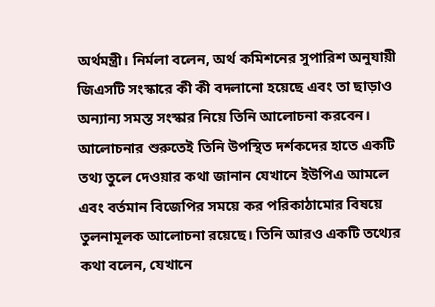অর্থমন্ত্রী। নির্মলা বলেন, অর্থ কমিশনের সুপারিশ অনুযায়ী জিএসটি সংস্কারে কী কী বদলানো হয়েছে এবং তা ছাড়াও অন্যান্য সমস্ত সংস্কার নিয়ে তিনি আলোচনা করবেন। আলোচনার শুরুতেই তিনি উপস্থিত দর্শকদের হাতে একটি তথ্য তুলে দেওয়ার কথা জানান যেখানে ইউপিএ আমলে এবং বর্তমান বিজেপির সময়ে কর পরিকাঠামোর বিষয়ে তুলনামূলক আলোচনা রয়েছে। তিনি আরও একটি তথ্যের কথা বলেন, যেখানে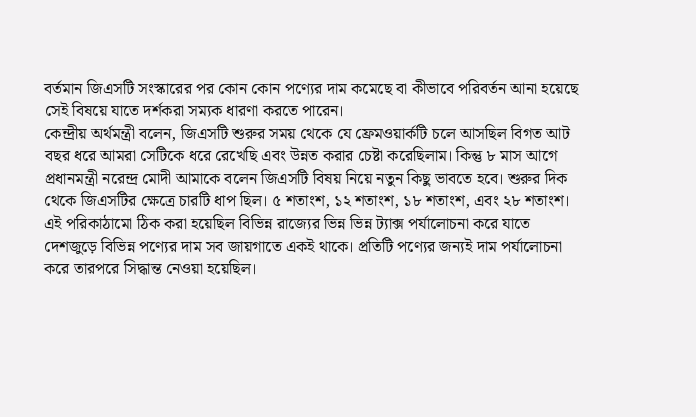বর্তমান জিএসটি সংস্কারের পর কোন কোন পণ্যের দাম কমেছে বা কীভাবে পরিবর্তন আনা হয়েছে সেই বিষয়ে যাতে দর্শকরা সম্যক ধারণা করতে পারেন।
কেন্দ্রীয় অর্থমন্ত্রী বলেন, জিএসটি শুরুর সময় থেকে যে ফ্রেমওয়ার্কটি চলে আসছিল বিগত আট বছর ধরে আমরা সেটিকে ধরে রেখেছি এবং উন্নত করার চেষ্টা করেছিলাম। কিন্তু ৮ মাস আগে প্রধানমন্ত্রী নরেন্দ্র মোদী আমাকে বলেন জিএসটি বিষয় নিয়ে নতুন কিছু ভাবতে হবে। শুরুর দিক থেকে জিএসটির ক্ষেত্রে চারটি ধাপ ছিল। ৫ শতাংশ, ১২ শতাংশ, ১৮ শতাংশ, এবং ২৮ শতাংশ। এই পরিকাঠামো ঠিক করা হয়েছিল বিভিন্ন রাজ্যের ভিন্ন ভিন্ন ট্যাক্স পর্যালোচনা করে যাতে দেশজুড়ে বিভিন্ন পণ্যের দাম সব জায়গাতে একই থাকে। প্রতিটি পণ্যের জন্যই দাম পর্যালোচনা করে তারপরে সিদ্ধান্ত নেওয়া হয়েছিল।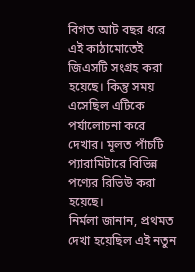বিগত আট বছর ধরে এই কাঠামোতেই জিএসটি সংগ্রহ করা হয়েছে। কিন্তু সময় এসেছিল এটিকে পর্যালোচনা করে দেখার। মূলত পাঁচটি প্যারামিটারে বিভিন্ন পণ্যের রিভিউ করা হয়েছে।
নির্মলা জানান, প্রথমত দেখা হয়েছিল এই নতুন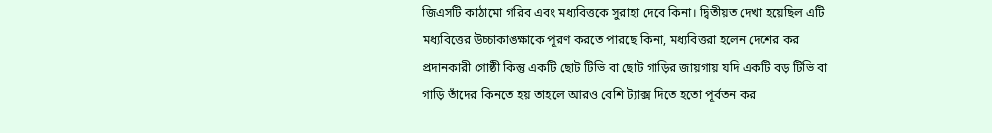জিএসটি কাঠামো গরিব এবং মধ্যবিত্তকে সুরাহা দেবে কিনা। দ্বিতীয়ত দেখা হয়েছিল এটি মধ্যবিত্তের উচ্চাকাঙ্ক্ষাকে পূরণ করতে পারছে কিনা, মধ্যবিত্তরা হলেন দেশের কর প্রদানকারী গোষ্ঠী কিন্তু একটি ছোট টিভি বা ছোট গাড়ির জায়গায় যদি একটি বড় টিভি বা গাড়ি তাঁদের কিনতে হয় তাহলে আরও বেশি ট্যাক্স দিতে হতো পূর্বতন কর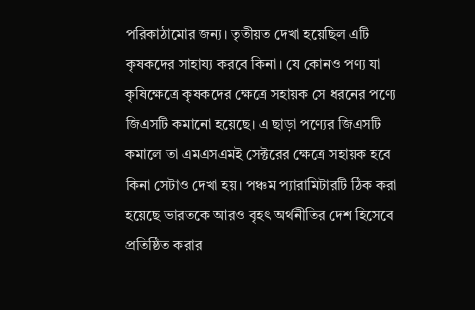পরিকাঠামোর জন্য। তৃতীয়ত দেখা হয়েছিল এটি কৃষকদের সাহায্য করবে কিনা। যে কোনও পণ্য যা কৃষিক্ষেত্রে কৃষকদের ক্ষেত্রে সহায়ক সে ধরনের পণ্যে জিএসটি কমানো হয়েছে। এ ছাড়া পণ্যের জিএসটি কমালে তা এমএসএমই সেক্টরের ক্ষেত্রে সহায়ক হবে কিনা সেটাও দেখা হয়। পঞ্চম প্যারামিটারটি ঠিক করা হয়েছে ভারতকে আরও বৃহৎ অর্থনীতির দেশ হিসেবে প্রতিষ্ঠিত করার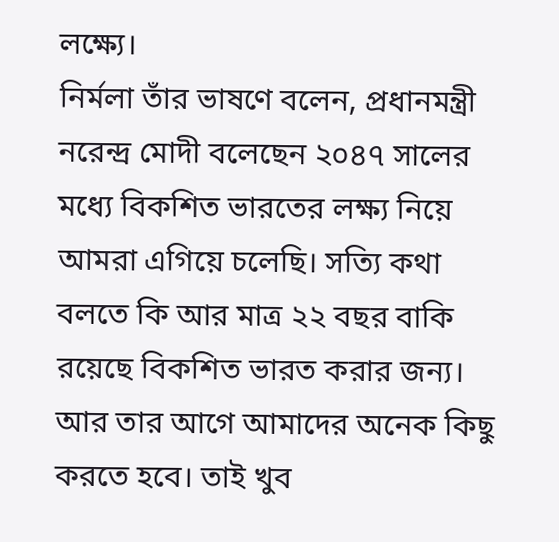লক্ষ্যে।
নির্মলা তাঁর ভাষণে বলেন, প্রধানমন্ত্রী নরেন্দ্র মোদী বলেছেন ২০৪৭ সালের মধ্যে বিকশিত ভারতের লক্ষ্য নিয়ে আমরা এগিয়ে চলেছি। সত্যি কথা বলতে কি আর মাত্র ২২ বছর বাকি রয়েছে বিকশিত ভারত করার জন্য। আর তার আগে আমাদের অনেক কিছু করতে হবে। তাই খুব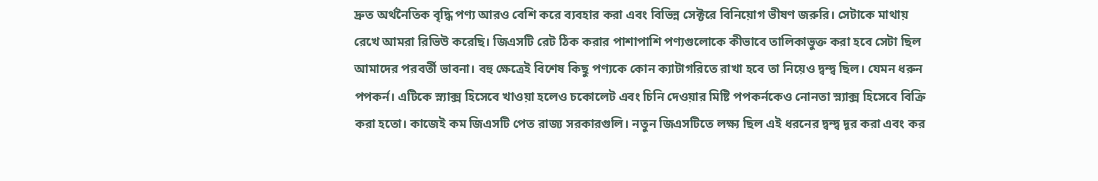দ্রুত অর্থনৈতিক বৃদ্ধি পণ্য আরও বেশি করে ব্যবহার করা এবং বিভিন্ন সেক্টরে বিনিয়োগ ভীষণ জরুরি। সেটাকে মাথায় রেখে আমরা রিভিউ করেছি। জিএসটি রেট ঠিক করার পাশাপাশি পণ্যগুলোকে কীভাবে তালিকাভুক্ত করা হবে সেটা ছিল আমাদের পরবর্তী ভাবনা। বহু ক্ষেত্রেই বিশেষ কিছু পণ্যকে কোন ক্যাটাগরিতে রাখা হবে তা নিয়েও দ্বন্দ্ব ছিল। যেমন ধরুন পপকর্ন। এটিকে স্ন্যাক্স হিসেবে খাওয়া হলেও চকোলেট এবং চিনি দেওয়ার মিষ্টি পপকর্নকেও নোনতা স্ন্যাক্স হিসেবে বিক্রি করা হতো। কাজেই কম জিএসটি পেত রাজ্য সরকারগুলি। নতুন জিএসটিতে লক্ষ্য ছিল এই ধরনের দ্বন্দ্ব দূর করা এবং কর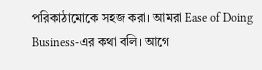পরিকাঠামোকে সহজ করা। আমরা Ease of Doing Business-এর কথা বলি। আগে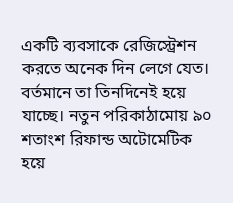একটি ব্যবসাকে রেজিস্ট্রেশন করতে অনেক দিন লেগে যেত। বর্তমানে তা তিনদিনেই হয়ে যাচ্ছে। নতুন পরিকাঠামোয় ৯০ শতাংশ রিফান্ড অটোমেটিক হয়ে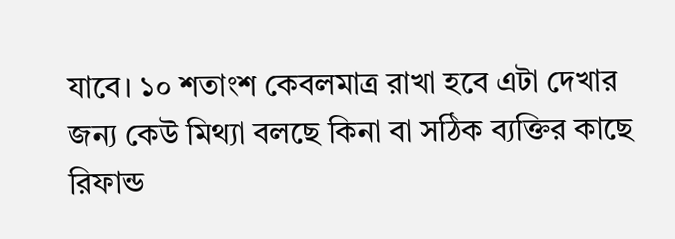যাবে। ১০ শতাংশ কেবলমাত্র রাখা হবে এটা দেখার জন্য কেউ মিথ্যা বলছে কিনা বা সঠিক ব্যক্তির কাছে রিফান্ড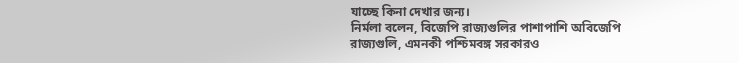যাচ্ছে কিনা দেখার জন্য।
নির্মলা বলেন, বিজেপি রাজ্যগুলির পাশাপাশি অবিজেপি রাজ্যগুলি, এমনকী পশ্চিমবঙ্গ সরকারও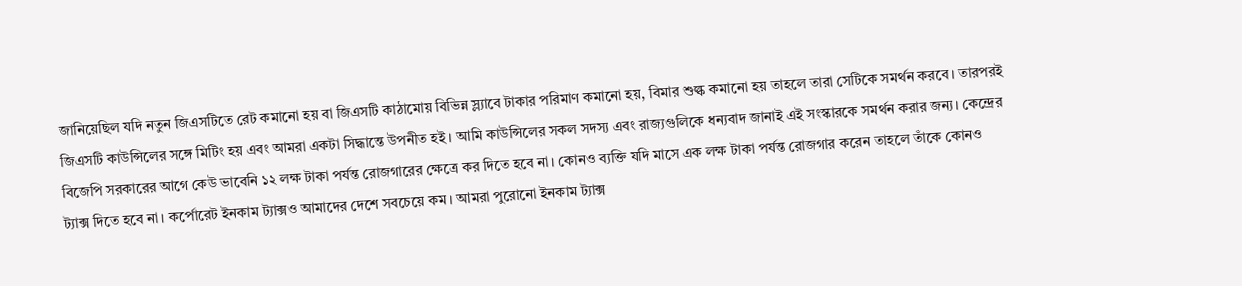জানিয়েছিল যদি নতুন জিএসটিতে রেট কমানো হয় বা জিএসটি কাঠামোয় বিভিন্ন স্ল্যাবে টাকার পরিমাণ কমানো হয়, বিমার শুল্ক কমানো হয় তাহলে তারা সেটিকে সমর্থন করবে। তারপরই জিএসটি কাউন্সিলের সঙ্গে মিটিং হয় এবং আমরা একটা সিদ্ধান্তে উপনীত হই। আমি কাউন্সিলের সকল সদস্য এবং রাজ্যগুলিকে ধন্যবাদ জানাই এই সংস্কারকে সমর্থন করার জন্য। কেন্দ্রের বিজেপি সরকারের আগে কেউ ভাবেনি ১২ লক্ষ টাকা পর্যন্ত রোজগারের ক্ষেত্রে কর দিতে হবে না। কোনও ব্যক্তি যদি মাসে এক লক্ষ টাকা পর্যন্ত রোজগার করেন তাহলে তাঁকে কোনও ট্যাক্স দিতে হবে না। কর্পোরেট ইনকাম ট্যাক্সও আমাদের দেশে সবচেয়ে কম। আমরা পুরোনো ইনকাম ট্যাক্স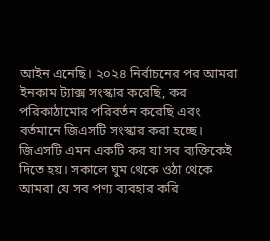আইন এনেছি। ২০২৪ নির্বাচনের পর আমরা ইনকাম ট্যাক্স সংস্কার করেছি, কর পরিকাঠামোর পরিবর্তন করেছি এবং বর্তমানে জিএসটি সংস্কার করা হচ্ছে। জিএসটি এমন একটি কর যা সব ব্যক্তিকেই দিতে হয়। সকালে ঘুম থেকে ওঠা থেকে আমরা যে সব পণ্য ব্যবহার করি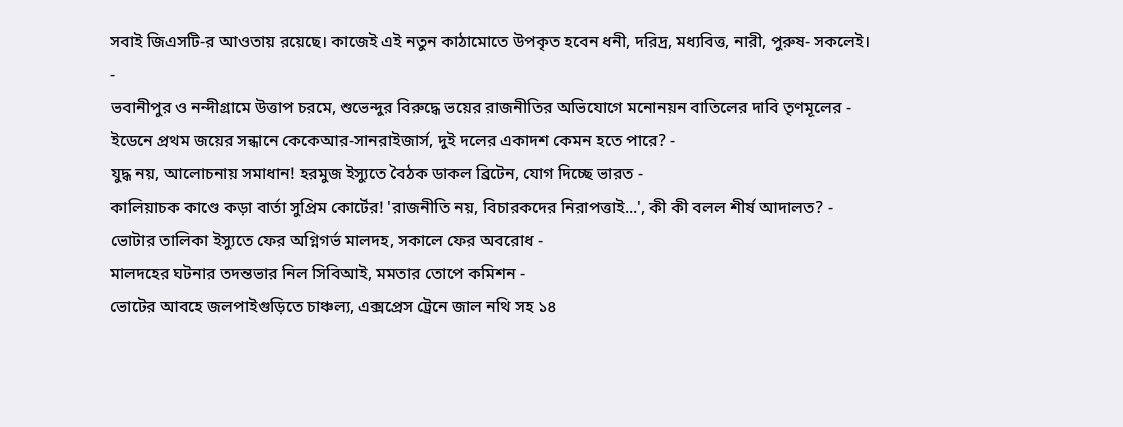সবাই জিএসটি-র আওতায় রয়েছে। কাজেই এই নতুন কাঠামোতে উপকৃত হবেন ধনী, দরিদ্র, মধ্যবিত্ত, নারী, পুরুষ- সকলেই।
-
ভবানীপুর ও নন্দীগ্রামে উত্তাপ চরমে, শুভেন্দুর বিরুদ্ধে ভয়ের রাজনীতির অভিযোগে মনোনয়ন বাতিলের দাবি তৃণমূলের -
ইডেনে প্রথম জয়ের সন্ধানে কেকেআর-সানরাইজার্স, দুই দলের একাদশ কেমন হতে পারে? -
যুদ্ধ নয়, আলোচনায় সমাধান! হরমুজ ইস্যুতে বৈঠক ডাকল ব্রিটেন, যোগ দিচ্ছে ভারত -
কালিয়াচক কাণ্ডে কড়া বার্তা সুপ্রিম কোর্টের! 'রাজনীতি নয়, বিচারকদের নিরাপত্তাই...', কী কী বলল শীর্ষ আদালত? -
ভোটার তালিকা ইস্যুতে ফের অগ্নিগর্ভ মালদহ, সকালে ফের অবরোধ -
মালদহের ঘটনার তদন্তভার নিল সিবিআই, মমতার তোপে কমিশন -
ভোটের আবহে জলপাইগুড়িতে চাঞ্চল্য, এক্সপ্রেস ট্রেনে জাল নথি সহ ১৪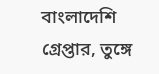বাংলাদেশি গ্রেপ্তার, তুঙ্গে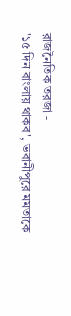রাজনৈতিক তরজা -
'১৫ দিন বাংলায় থাকব', ভবানীপুরে মমতাকে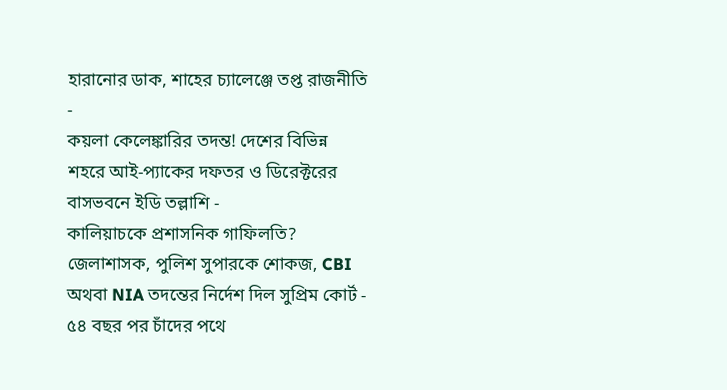হারানোর ডাক, শাহের চ্যালেঞ্জে তপ্ত রাজনীতি -
কয়লা কেলেঙ্কারির তদন্ত! দেশের বিভিন্ন শহরে আই-প্যাকের দফতর ও ডিরেক্টরের বাসভবনে ইডি তল্লাশি -
কালিয়াচকে প্রশাসনিক গাফিলতি? জেলাশাসক, পুলিশ সুপারকে শোকজ, CBI অথবা NIA তদন্তের নির্দেশ দিল সুপ্রিম কোর্ট -
৫৪ বছর পর চাঁদের পথে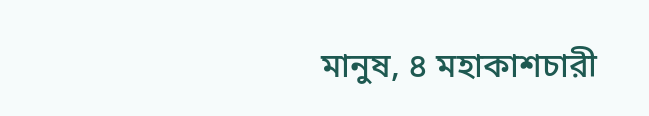মানুষ, ৪ মহাকাশচারী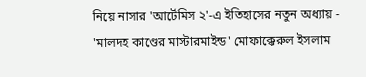নিয়ে নাসার 'আর্টেমিস ২'-এ ইতিহাসের নতুন অধ্যায় -
'মালদহ কাণ্ডের মাস্টারমাইন্ড' মোফাক্কেরুল ইসলাম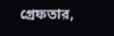গ্রেফতার,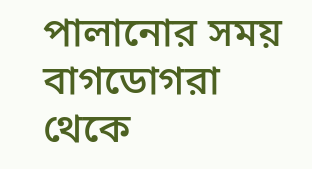পালানোর সময় বাগডোগরা থেকে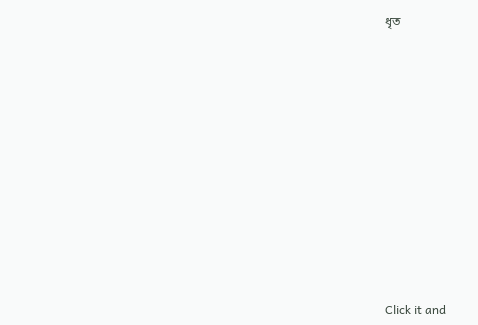ধৃত












Click it and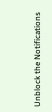Unblock the Notifications